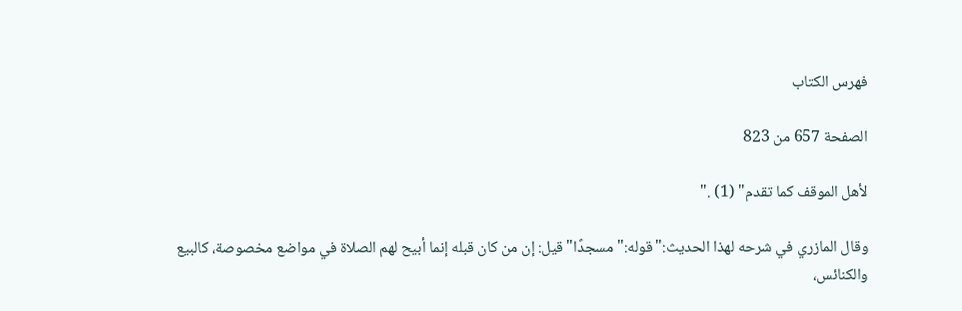فهرس الكتاب

الصفحة 657 من 823

لأهل الموقف كما تقدم" (1) ."

وقال المازري في شرحه لهذا الحديث:"قوله:"مسجدًا"قيل: إن من كان قبله إنما أبيح لهم الصلاة في مواضع مخصوصة، كالبيع والكنائس،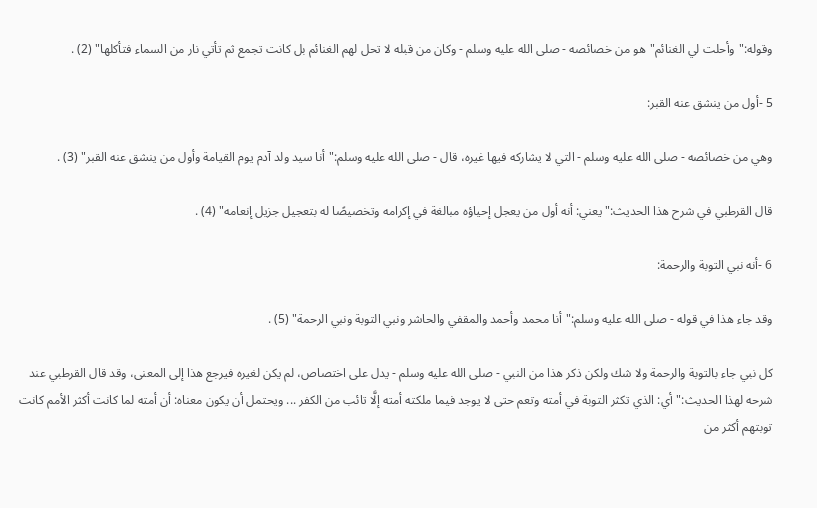وقوله:"وأحلت لي الغنائم"هو من خصائصه - صلى الله عليه وسلم - وكان من قبله لا تحل لهم الغنائم بل كانت تجمع ثم تأتي نار من السماء فتأكلها" (2) .

5 -أول من ينشق عنه القبر:

وهي من خصائصه - صلى الله عليه وسلم - التي لا يشاركه فيها غيره، قال - صلى الله عليه وسلم:"أنا سيد ولد آدم يوم القيامة وأول من ينشق عنه القبر" (3) .

قال القرطبي في شرح هذا الحديث:"يعني: أنه أول من يعجل إحياؤه مبالغة في إكرامه وتخصيصًا له بتعجيل جزيل إنعامه" (4) .

6 -أنه نبي التوبة والرحمة:

وقد جاء هذا في قوله - صلى الله عليه وسلم:"أنا محمد وأحمد والمقفي والحاشر ونبي التوبة ونبي الرحمة" (5) .

كل نبي جاء بالتوبة والرحمة ولا شك ولكن ذكر هذا من النبي - صلى الله عليه وسلم - يدل على اختصاص، لم يكن لغيره فيرجع هذا إلى المعنى، وقد قال القرطبي عند شرحه لهذا الحديث:"أي: الذي تكثر التوبة في أمته وتعم حتى لا يوجد فيما ملكته أمته إلَّا تائب من الكفر ... ويحتمل أن يكون معناه: أن أمته لما كانت أكثر الأمم كانت توبتهم أكثر من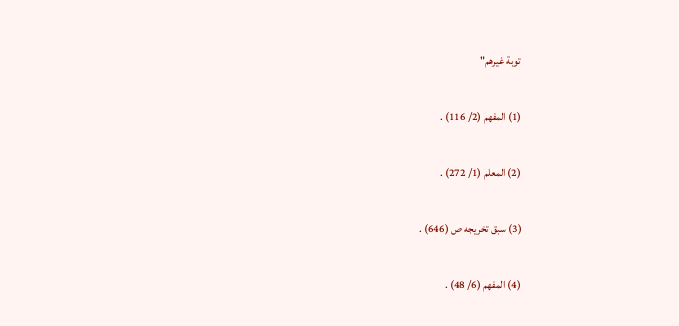توبة غيرهم"

(1) المفهم (2/ 116) .

(2) المعلم (1/ 272) .

(3) سبق تخريجه ص (646) .

(4) المفهم (6/ 48) .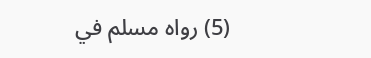(5) رواه مسلم في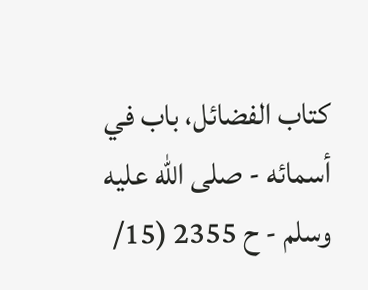كتاب الفضائل، باب في أسمائه - صلى الله عليه وسلم - ح 2355 (15/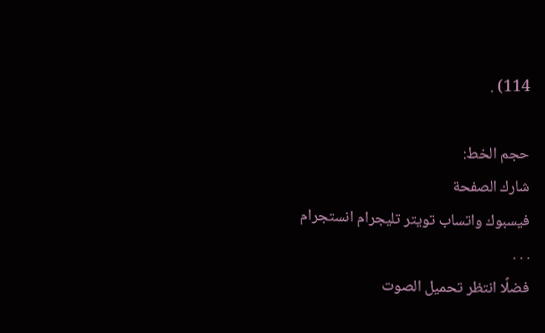114) .

حجم الخط:
شارك الصفحة
فيسبوك واتساب تويتر تليجرام انستجرام
. . .
فضلًا انتظر تحميل الصوت